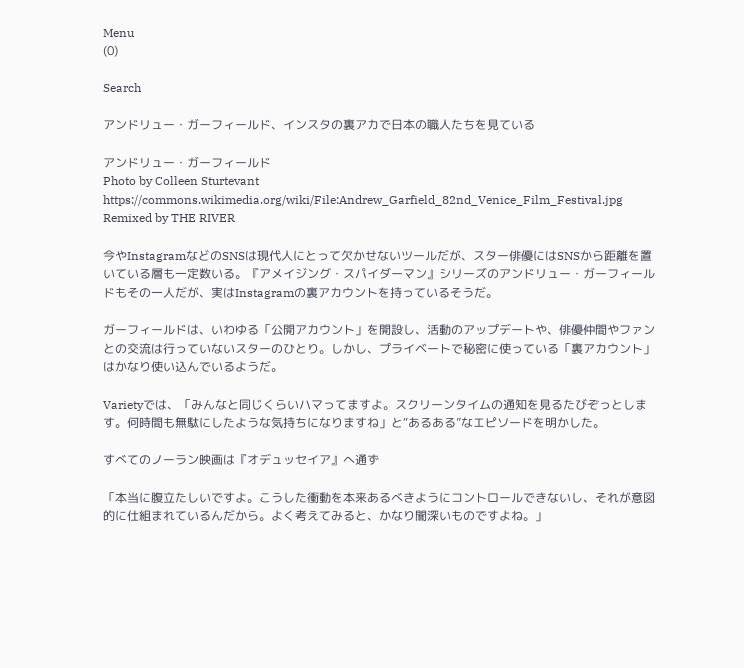Menu
(0)

Search

アンドリュー・ガーフィールド、インスタの裏アカで日本の職人たちを見ている

アンドリュー・ガーフィールド
Photo by Colleen Sturtevant https://commons.wikimedia.org/wiki/File:Andrew_Garfield_82nd_Venice_Film_Festival.jpg Remixed by THE RIVER

今やInstagramなどのSNSは現代人にとって欠かせないツールだが、スター俳優にはSNSから距離を置いている層も一定数いる。『アメイジング・スパイダーマン』シリーズのアンドリュー・ガーフィールドもその一人だが、実はInstagramの裏アカウントを持っているそうだ。

ガーフィールドは、いわゆる「公開アカウント」を開設し、活動のアップデートや、俳優仲間やファンとの交流は行っていないスターのひとり。しかし、プライベートで秘密に使っている「裏アカウント」はかなり使い込んでいるようだ。

Varietyでは、「みんなと同じくらいハマってますよ。スクリーンタイムの通知を見るたびぞっとします。何時間も無駄にしたような気持ちになりますね」と“あるある”なエピソードを明かした。

すべてのノーラン映画は『オデュッセイア』へ通ず

「本当に腹立たしいですよ。こうした衝動を本来あるべきようにコントロールできないし、それが意図的に仕組まれているんだから。よく考えてみると、かなり闇深いものですよね。」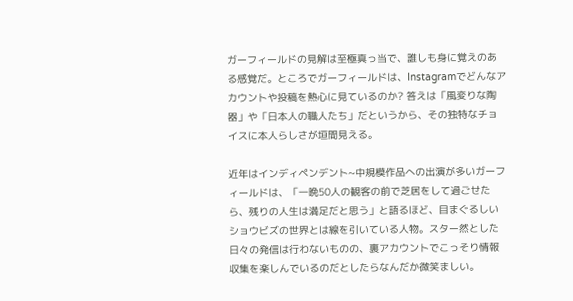ガーフィールドの見解は至極真っ当で、誰しも身に覚えのある感覚だ。ところでガーフィールドは、Instagramでどんなアカウントや投稿を熱心に見ているのか? 答えは「風変りな陶器」や「日本人の職人たち」だというから、その独特なチョイスに本人らしさが垣間見える。

近年はインディペンデント~中規模作品への出演が多いガーフィールドは、「一晩50人の観客の前で芝居をして過ごせたら、残りの人生は満足だと思う」と語るほど、目まぐるしいショウビズの世界とは線を引いている人物。スター然とした日々の発信は行わないものの、裏アカウントでこっそり情報収集を楽しんでいるのだとしたらなんだか微笑ましい。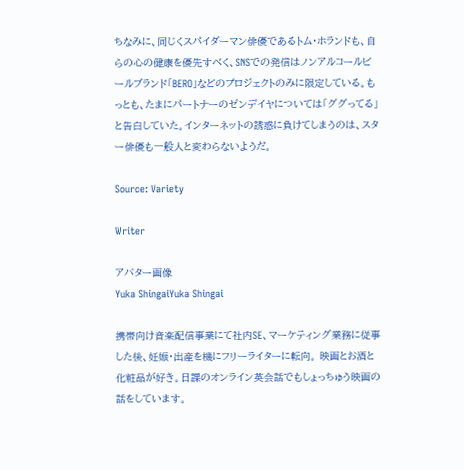ちなみに、同じくスパイダーマン俳優であるトム・ホランドも、自らの心の健康を優先すべく、SNSでの発信はノンアルコールビールブランド「BERO」などのプロジェクトのみに限定している。もっとも、たまにパートナーのゼンデイヤについては「ググってる」と告白していた。インターネットの誘惑に負けてしまうのは、スター俳優も一般人と変わらないようだ。

Source: Variety

Writer

アバター画像
Yuka ShingaiYuka Shingai

携帯向け音楽配信事業にて社内SE、マーケティング業務に従事した後、妊娠・出産を機にフリーライターに転向。 映画とお酒と化粧品が好き。日課のオンライン英会話でもしょっちゅう映画の話をしています。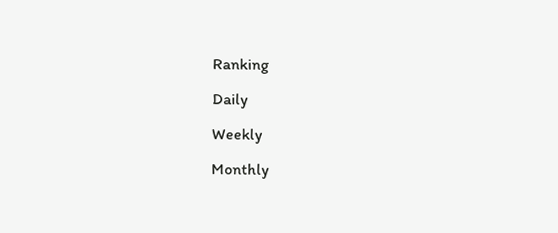Ranking

Daily

Weekly

Monthly